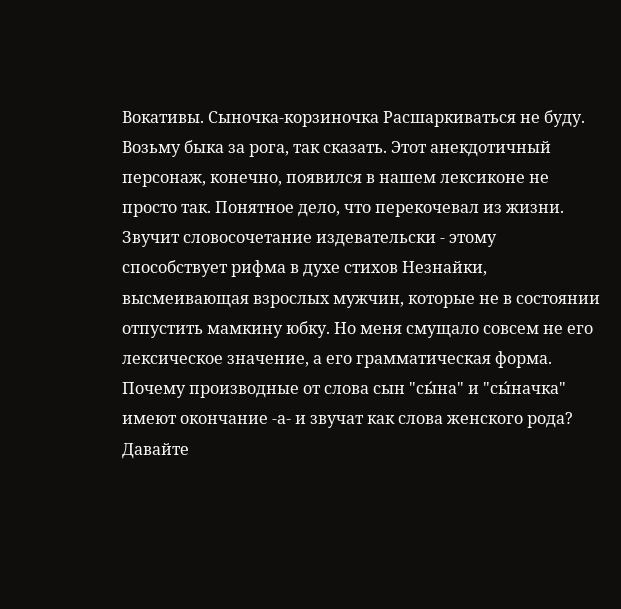Вокативы. Сыночка-корзиночка Расшаркиваться не буду. Возьму быка за рога, так сказать. Этот анекдотичный персонаж, конечно, появился в нашем лексиконе не просто так. Понятное дело, что перекочевал из жизни. Звучит словосочетание издевательски - этому способствует рифма в духе стихов Незнайки, высмеивающая взрослых мужчин, которые не в состоянии отпустить мамкину юбку. Но меня смущало совсем не его лексическое значение, а его грамматическая форма. Почему производные от слова сын "сы́на" и "сы́начка" имеют окончание -а- и звучат как слова женского рода? Давайте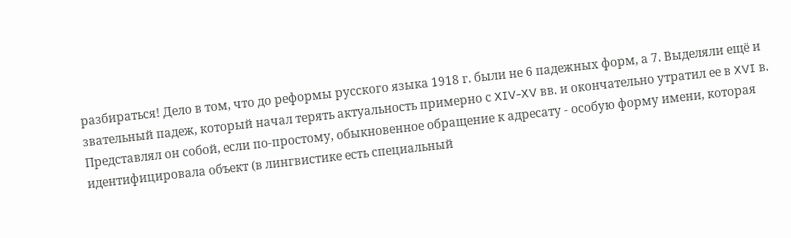разбираться! Дело в том, что до реформы русского языка 1918 г. были не 6 падежных форм, а 7. Выделяли ещё и звательный падеж, который начал терять актуальность примерно с XIV-XV вв. и окончательно утратил ее в XVI в. Представлял он собой, если по-простому, обыкновенное обращение к адресату - особую форму имени, которая идентифицировала объект (в лингвистике есть специальный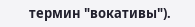термин "вокативы").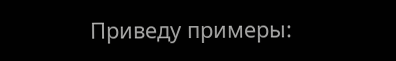Приведу примеры: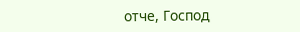отче, Господ